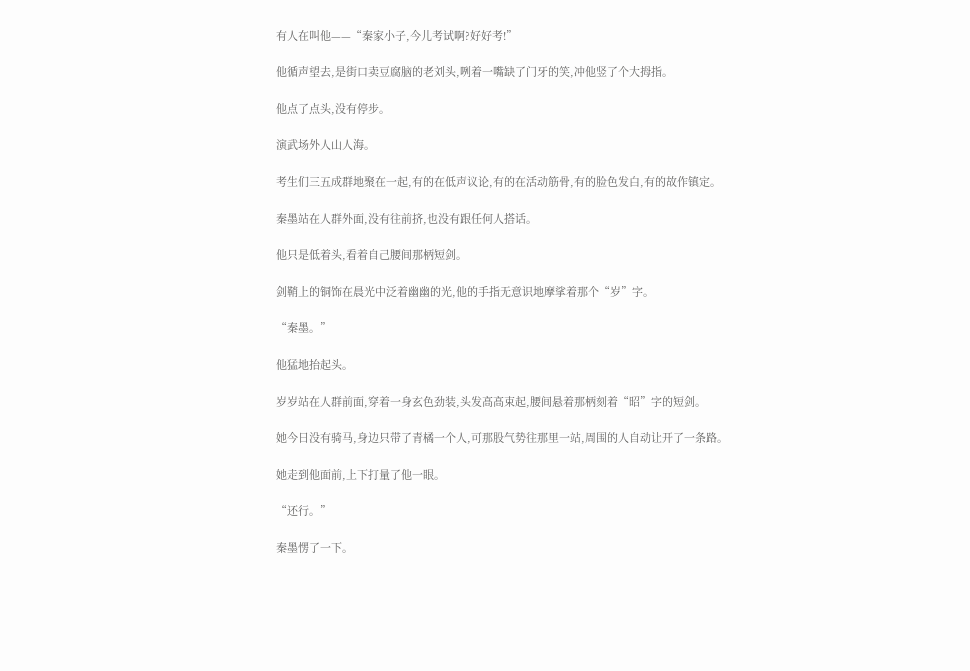有人在叫他——“秦家小子,今儿考试啊?好好考!”

他循声望去,是街口卖豆腐脑的老刘头,咧着一嘴缺了门牙的笑,冲他竖了个大拇指。

他点了点头,没有停步。

演武场外人山人海。

考生们三五成群地聚在一起,有的在低声议论,有的在活动筋骨,有的脸色发白,有的故作镇定。

秦墨站在人群外面,没有往前挤,也没有跟任何人搭话。

他只是低着头,看着自己腰间那柄短剑。

剑鞘上的铜饰在晨光中泛着幽幽的光,他的手指无意识地摩挲着那个“岁”字。

“秦墨。”

他猛地抬起头。

岁岁站在人群前面,穿着一身玄色劲装,头发高高束起,腰间悬着那柄刻着“昭”字的短剑。

她今日没有骑马,身边只带了青橘一个人,可那股气势往那里一站,周围的人自动让开了一条路。

她走到他面前,上下打量了他一眼。

“还行。”

秦墨愣了一下。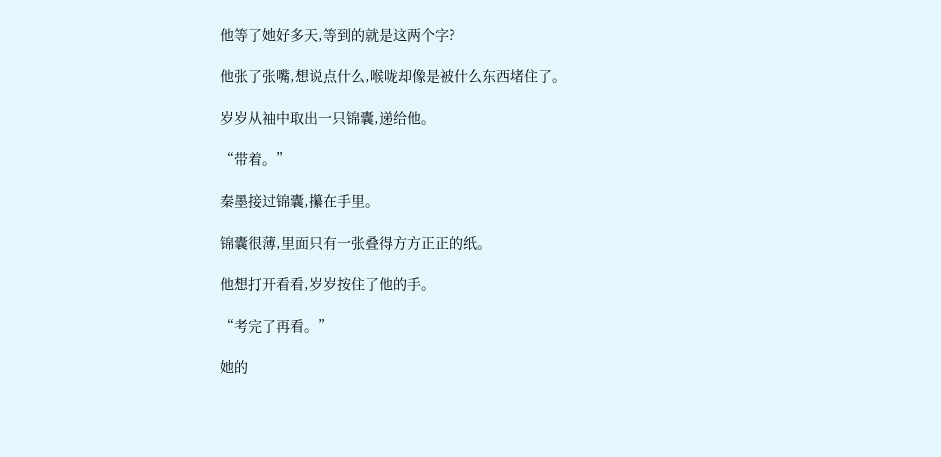他等了她好多天,等到的就是这两个字?

他张了张嘴,想说点什么,喉咙却像是被什么东西堵住了。

岁岁从袖中取出一只锦囊,递给他。

“带着。”

秦墨接过锦囊,攥在手里。

锦囊很薄,里面只有一张叠得方方正正的纸。

他想打开看看,岁岁按住了他的手。

“考完了再看。”

她的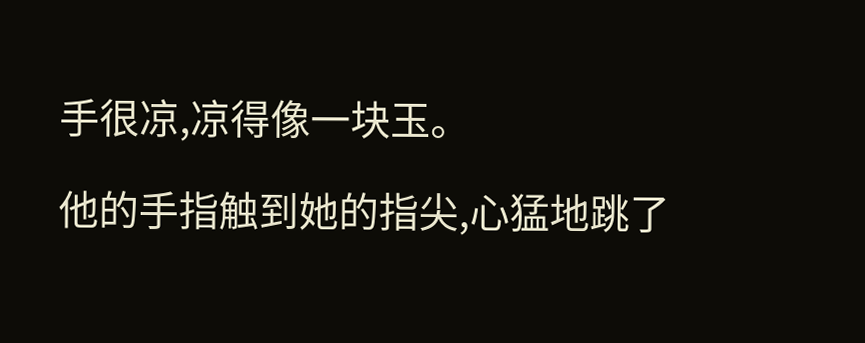手很凉,凉得像一块玉。

他的手指触到她的指尖,心猛地跳了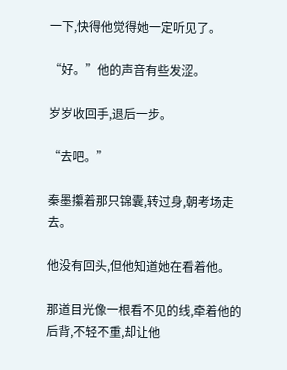一下,快得他觉得她一定听见了。

“好。”他的声音有些发涩。

岁岁收回手,退后一步。

“去吧。”

秦墨攥着那只锦囊,转过身,朝考场走去。

他没有回头,但他知道她在看着他。

那道目光像一根看不见的线,牵着他的后背,不轻不重,却让他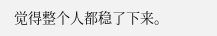觉得整个人都稳了下来。